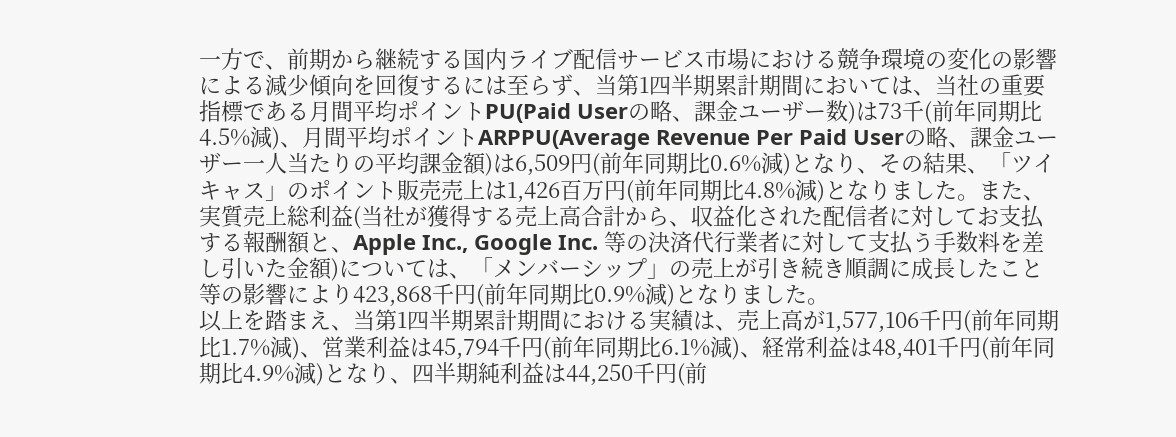一方で、前期から継続する国内ライブ配信サービス市場における競争環境の変化の影響による減少傾向を回復するには至らず、当第1四半期累計期間においては、当社の重要指標である月間平均ポイントPU(Paid Userの略、課金ユーザー数)は73千(前年同期比4.5%減)、月間平均ポイントARPPU(Average Revenue Per Paid Userの略、課金ユーザー一人当たりの平均課金額)は6,509円(前年同期比0.6%減)となり、その結果、「ツイキャス」のポイント販売売上は1,426百万円(前年同期比4.8%減)となりました。また、実質売上総利益(当社が獲得する売上高合計から、収益化された配信者に対してお支払する報酬額と、Apple Inc., Google Inc. 等の決済代行業者に対して支払う手数料を差し引いた金額)については、「メンバーシップ」の売上が引き続き順調に成長したこと等の影響により423,868千円(前年同期比0.9%減)となりました。
以上を踏まえ、当第1四半期累計期間における実績は、売上高が1,577,106千円(前年同期比1.7%減)、営業利益は45,794千円(前年同期比6.1%減)、経常利益は48,401千円(前年同期比4.9%減)となり、四半期純利益は44,250千円(前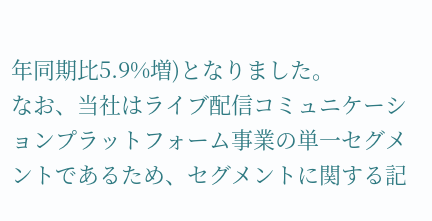年同期比5.9%増)となりました。
なお、当社はライブ配信コミュニケーションプラットフォーム事業の単一セグメントであるため、セグメントに関する記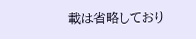載は省略しており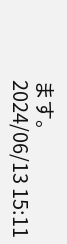ます。
2024/06/13 15:11